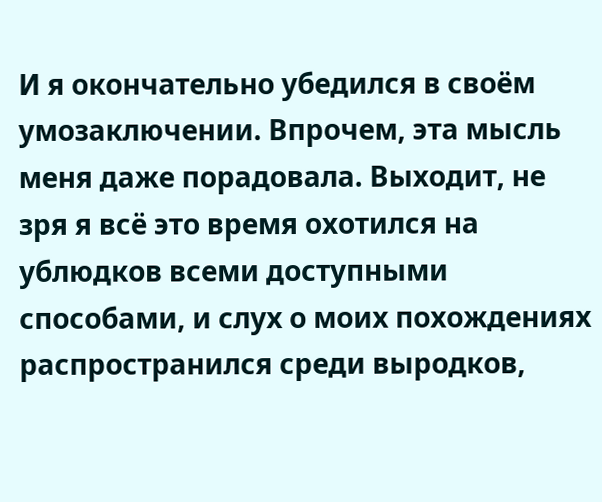И я окончательно убедился в своём умозаключении. Впрочем, эта мысль меня даже порадовала. Выходит, не зря я всё это время охотился на ублюдков всеми доступными способами, и слух о моих похождениях распространился среди выродков,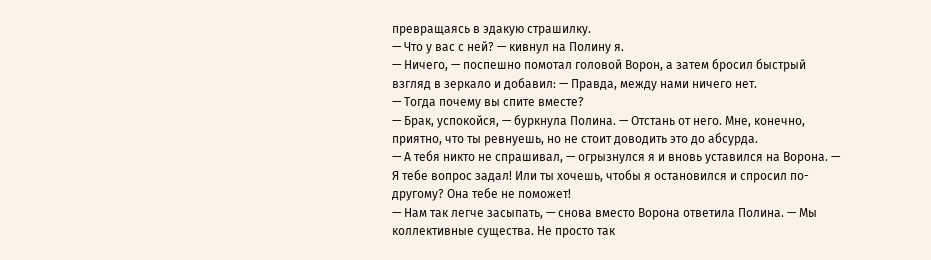превращаясь в эдакую страшилку.
— Что у вас с ней? — кивнул на Полину я.
— Ничего, — поспешно помотал головой Ворон, а затем бросил быстрый взгляд в зеркало и добавил: — Правда, между нами ничего нет.
— Тогда почему вы спите вместе?
— Брак, успокойся, — буркнула Полина. — Отстань от него. Мне, конечно, приятно, что ты ревнуешь, но не стоит доводить это до абсурда.
— А тебя никто не спрашивал, — огрызнулся я и вновь уставился на Ворона. — Я тебе вопрос задал! Или ты хочешь, чтобы я остановился и спросил по-другому? Она тебе не поможет!
— Нам так легче засыпать, — снова вместо Ворона ответила Полина. — Мы коллективные существа. Не просто так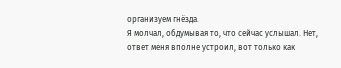организуем гнёзда.
Я молчал, обдумывая то, что сейчас услышал. Нет, ответ меня вполне устроил, вот только как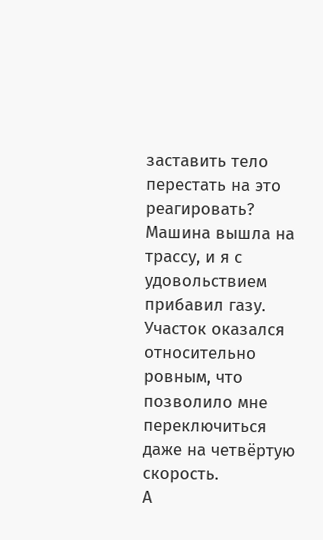заставить тело перестать на это реагировать?
Машина вышла на трассу, и я с удовольствием прибавил газу. Участок оказался относительно ровным, что позволило мне переключиться даже на четвёртую скорость.
А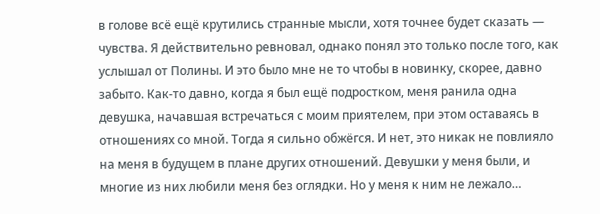в голове всё ещё крутились странные мысли, хотя точнее будет сказать — чувства. Я действительно ревновал, однако понял это только после того, как услышал от Полины. И это было мне не то чтобы в новинку, скорее, давно забыто. Как-то давно, когда я был ещё подростком, меня ранила одна девушка, начавшая встречаться с моим приятелем, при этом оставаясь в отношениях со мной. Тогда я сильно обжёгся. И нет, это никак не повлияло на меня в будущем в плане других отношений. Девушки у меня были, и многие из них любили меня без оглядки. Но у меня к ним не лежало…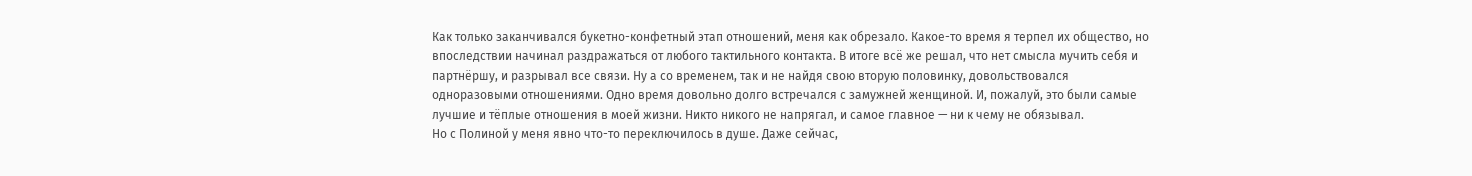Как только заканчивался букетно-конфетный этап отношений, меня как обрезало. Какое-то время я терпел их общество, но впоследствии начинал раздражаться от любого тактильного контакта. В итоге всё же решал, что нет смысла мучить себя и партнёршу, и разрывал все связи. Ну а со временем, так и не найдя свою вторую половинку, довольствовался одноразовыми отношениями. Одно время довольно долго встречался с замужней женщиной. И, пожалуй, это были самые лучшие и тёплые отношения в моей жизни. Никто никого не напрягал, и самое главное — ни к чему не обязывал.
Но с Полиной у меня явно что-то переключилось в душе. Даже сейчас,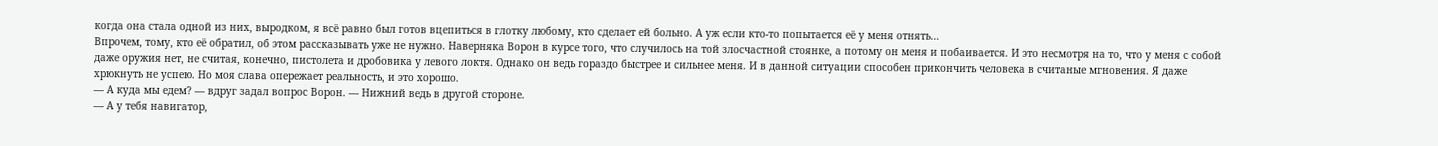когда она стала одной из них, выродком, я всё равно был готов вцепиться в глотку любому, кто сделает ей больно. А уж если кто-то попытается её у меня отнять…
Впрочем, тому, кто её обратил, об этом рассказывать уже не нужно. Наверняка Ворон в курсе того, что случилось на той злосчастной стоянке, а потому он меня и побаивается. И это несмотря на то, что у меня с собой даже оружия нет, не считая, конечно, пистолета и дробовика у левого локтя. Однако он ведь гораздо быстрее и сильнее меня. И в данной ситуации способен прикончить человека в считаные мгновения. Я даже хрюкнуть не успею. Но моя слава опережает реальность, и это хорошо.
— А куда мы едем? — вдруг задал вопрос Ворон. — Нижний ведь в другой стороне.
— А у тебя навигатор,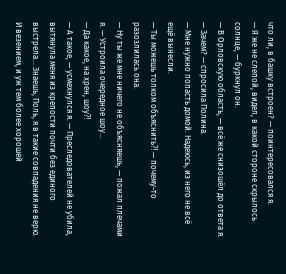что ли, в башку встроен? — поинтересовался я.
— Я же не слепой, видел, в какой стороне скрылось солнце, — буркнул он.
— В Орловскую область, — всё же снизошёл до ответа я.
— Зачем? — спросила Полина.
— Мне нужно попасть домой. Надеюсь, из него не всё ещё вынесли.
— Ты можешь толком объяснить⁈ — почему-то разозлилась она.
— Ну ты же мне ничего не объясняешь, — пожал плечами я. — Устроила очередное шоу…
— Да какое, на хрен, шоу⁈
— А такое, — усмехнулся я. — Преследователей не убила, вытянула меня из крепости почти без единого выстрела… Знаешь, Поль, я в такие совпадения не верю. И везением, и уж тем более хорошей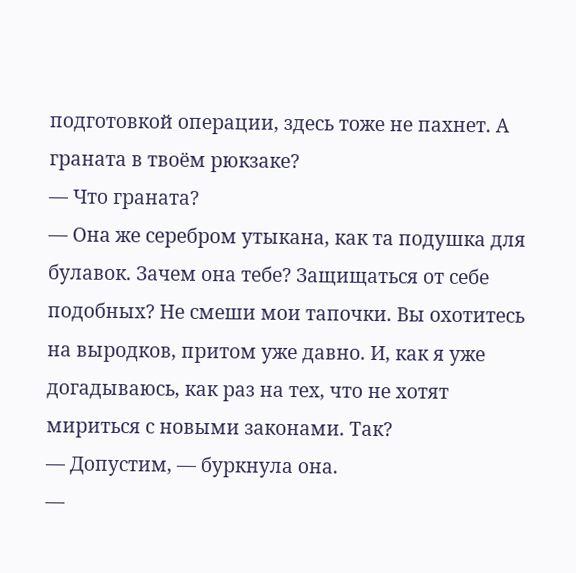подготовкой операции, здесь тоже не пахнет. А граната в твоём рюкзаке?
— Что граната?
— Она же серебром утыкана, как та подушка для булавок. Зачем она тебе? Защищаться от себе подобных? Не смеши мои тапочки. Вы охотитесь на выродков, притом уже давно. И, как я уже догадываюсь, как раз на тех, что не хотят мириться с новыми законами. Так?
— Допустим, — буркнула она.
—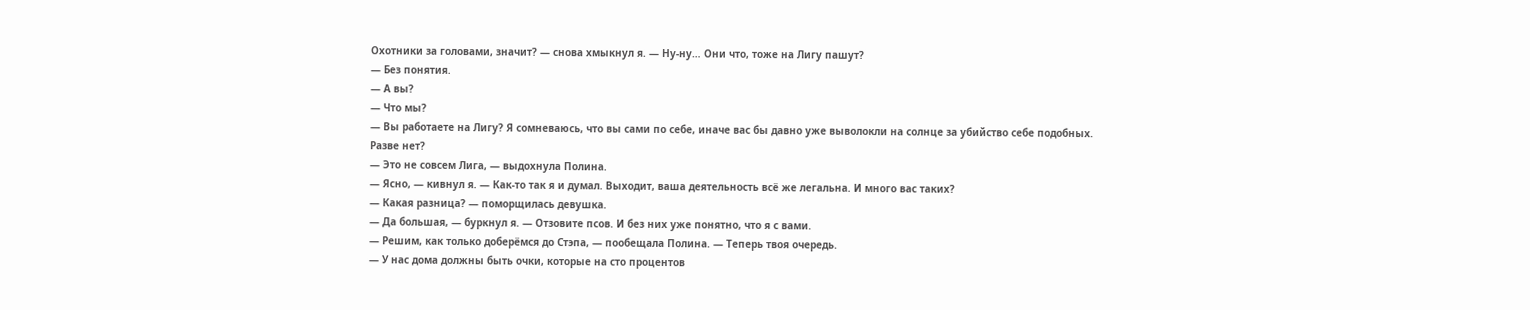Охотники за головами, значит? — снова хмыкнул я. — Ну-ну… Они что, тоже на Лигу пашут?
— Без понятия.
— А вы?
— Что мы?
— Вы работаете на Лигу? Я сомневаюсь, что вы сами по себе, иначе вас бы давно уже выволокли на солнце за убийство себе подобных. Разве нет?
— Это не совсем Лига, — выдохнула Полина.
— Ясно, — кивнул я. — Как-то так я и думал. Выходит, ваша деятельность всё же легальна. И много вас таких?
— Какая разница? — поморщилась девушка.
— Да большая, — буркнул я. — Отзовите псов. И без них уже понятно, что я с вами.
— Решим, как только доберёмся до Стэпа, — пообещала Полина. — Теперь твоя очередь.
— У нас дома должны быть очки, которые на сто процентов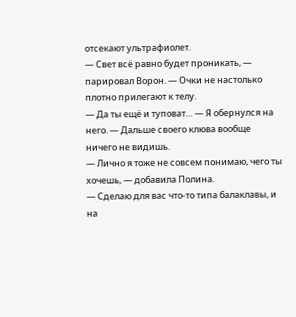отсекают ультрафиолет.
— Свет всё равно будет проникать, — парировал Ворон. — Очки не настолько плотно прилегают к телу.
— Да ты ещё и туповат… — Я обернулся на него. — Дальше своего клюва вообще ничего не видишь.
— Лично я тоже не совсем понимаю, чего ты хочешь, — добавила Полина.
— Сделаю для вас что-то типа балаклавы, и на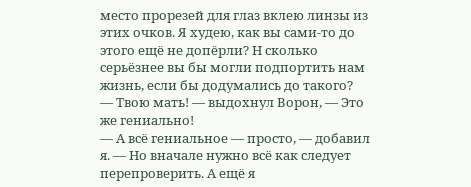место прорезей для глаз вклею линзы из этих очков. Я худею, как вы сами-то до этого ещё не допёрли? Н сколько серьёзнее вы бы могли подпортить нам жизнь, если бы додумались до такого?
— Твою мать! — выдохнул Ворон, — Это же гениально!
— А всё гениальное — просто, — добавил я. — Но вначале нужно всё как следует перепроверить. А ещё я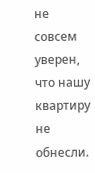не совсем уверен, что нашу квартиру не обнесли.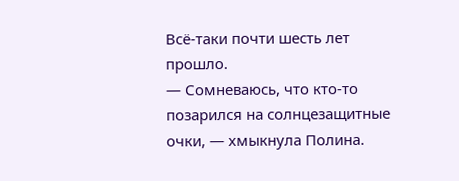Всё-таки почти шесть лет прошло.
— Сомневаюсь, что кто-то позарился на солнцезащитные очки, — хмыкнула Полина.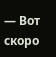— Вот скоро